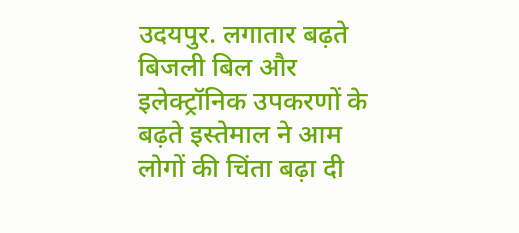उदयपुर. लगातार बढ़ते बिजली बिल और इलेक्ट्रॉनिक उपकरणों के बढ़ते इस्तेमाल ने आम लोगों की चिंता बढ़ा दी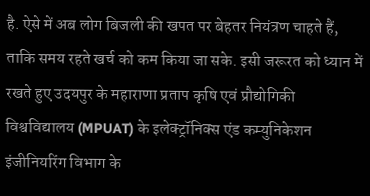है. ऐसे में अब लोग बिजली की खपत पर बेहतर नियंत्रण चाहते हैं, ताकि समय रहते खर्च को कम किया जा सके. इसी जरूरत को ध्यान में रखते हुए उदयपुर के महाराणा प्रताप कृषि एवं प्रौद्योगिकी विश्वविद्यालय (MPUAT) के इलेक्ट्रॉनिक्स एंड कम्युनिकेशन इंजीनियरिंग विभाग के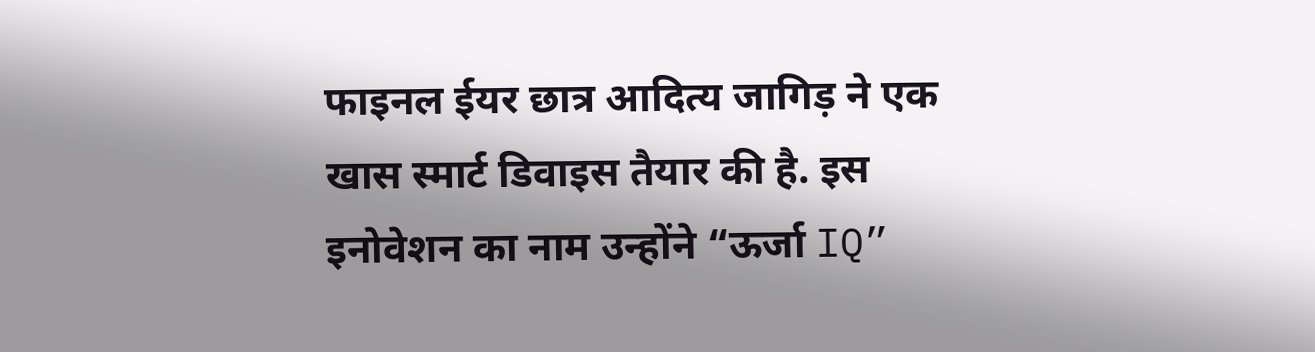फाइनल ईयर छात्र आदित्य जागिड़ ने एक खास स्मार्ट डिवाइस तैयार की है. इस इनोवेशन का नाम उन्होंने “ऊर्जा IQ”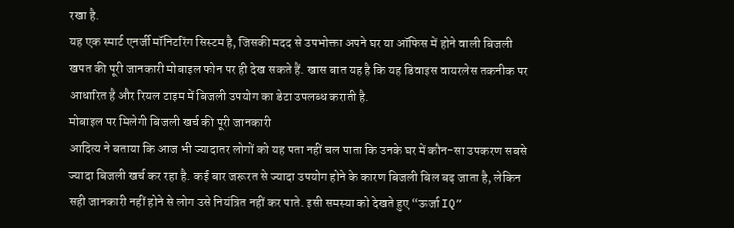रखा है.
यह एक स्मार्ट एनर्जी मॉनिटरिंग सिस्टम है, जिसकी मदद से उपभोक्ता अपने घर या ऑफिस में होने वाली बिजली खपत की पूरी जानकारी मोबाइल फोन पर ही देख सकते हैं. खास बात यह है कि यह डिवाइस वायरलेस तकनीक पर आधारित है और रियल टाइम में बिजली उपयोग का डेटा उपलब्ध कराती है.
मोबाइल पर मिलेगी बिजली खर्च की पूरी जानकारी
आदित्य ने बताया कि आज भी ज्यादातर लोगों को यह पता नहीं चल पाता कि उनके घर में कौन-सा उपकरण सबसे ज्यादा बिजली खर्च कर रहा है. कई बार जरूरत से ज्यादा उपयोग होने के कारण बिजली बिल बढ़ जाता है, लेकिन सही जानकारी नहीं होने से लोग उसे नियंत्रित नहीं कर पाते. इसी समस्या को देखते हुए “ऊर्जा IQ”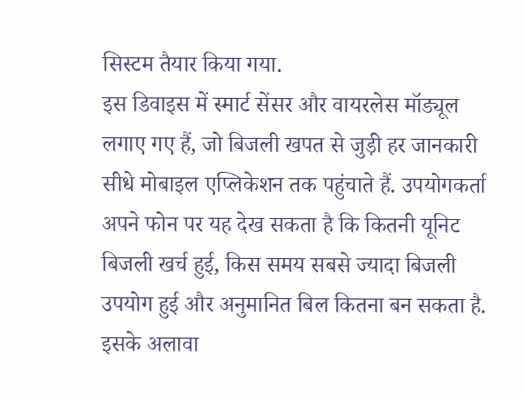सिस्टम तैयार किया गया.
इस डिवाइस में स्मार्ट सेंसर और वायरलेस मॉड्यूल लगाए गए हैं, जो बिजली खपत से जुड़ी हर जानकारी सीधे मोबाइल एप्लिकेशन तक पहुंचाते हैं. उपयोगकर्ता अपने फोन पर यह देख सकता है कि कितनी यूनिट बिजली खर्च हुई, किस समय सबसे ज्यादा बिजली उपयोग हुई और अनुमानित बिल कितना बन सकता है. इसके अलावा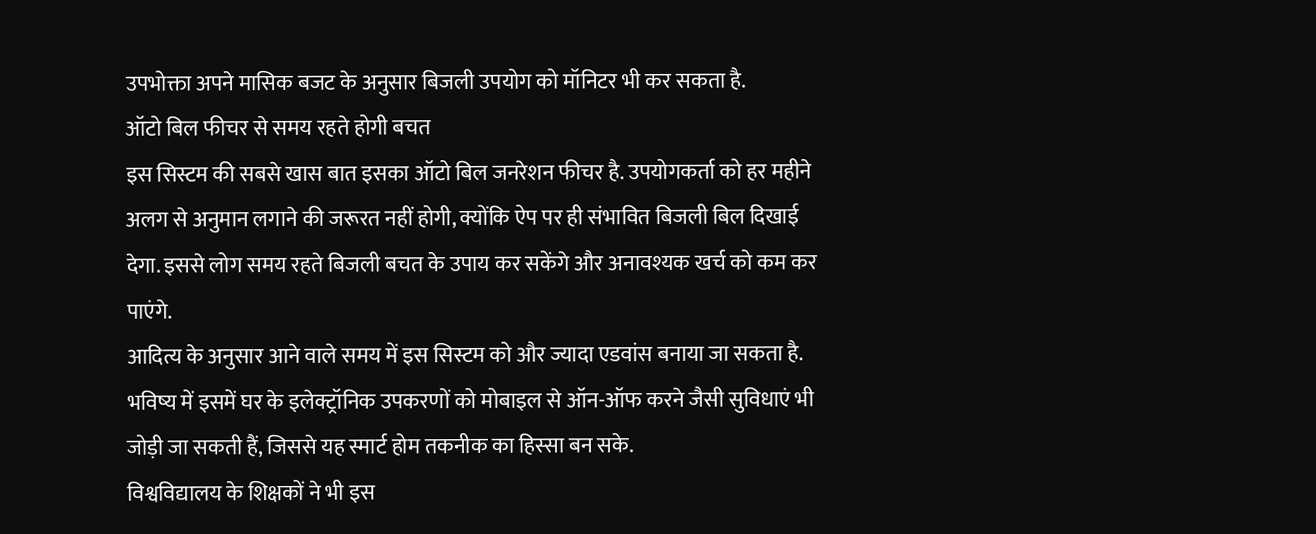उपभोक्ता अपने मासिक बजट के अनुसार बिजली उपयोग को मॉनिटर भी कर सकता है.
ऑटो बिल फीचर से समय रहते होगी बचत
इस सिस्टम की सबसे खास बात इसका ऑटो बिल जनरेशन फीचर है. उपयोगकर्ता को हर महीने अलग से अनुमान लगाने की जरूरत नहीं होगी, क्योंकि ऐप पर ही संभावित बिजली बिल दिखाई देगा. इससे लोग समय रहते बिजली बचत के उपाय कर सकेंगे और अनावश्यक खर्च को कम कर पाएंगे.
आदित्य के अनुसार आने वाले समय में इस सिस्टम को और ज्यादा एडवांस बनाया जा सकता है. भविष्य में इसमें घर के इलेक्ट्रॉनिक उपकरणों को मोबाइल से ऑन-ऑफ करने जैसी सुविधाएं भी जोड़ी जा सकती हैं, जिससे यह स्मार्ट होम तकनीक का हिस्सा बन सके.
विश्वविद्यालय के शिक्षकों ने भी इस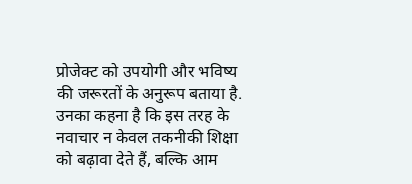प्रोजेक्ट को उपयोगी और भविष्य की जरूरतों के अनुरूप बताया है. उनका कहना है कि इस तरह के नवाचार न केवल तकनीकी शिक्षा को बढ़ावा देते हैं, बल्कि आम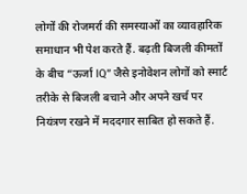लोगों की रोजमर्रा की समस्याओं का व्यावहारिक समाधान भी पेश करते हैं. बढ़ती बिजली कीमतों के बीच “ऊर्जा IQ” जैसे इनोवेशन लोगों को स्मार्ट तरीके से बिजली बचाने और अपने खर्च पर नियंत्रण रखने में मददगार साबित हो सकते हैं.